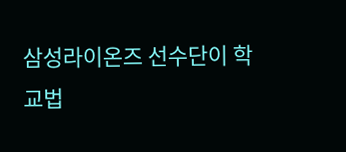삼성라이온즈 선수단이 학교법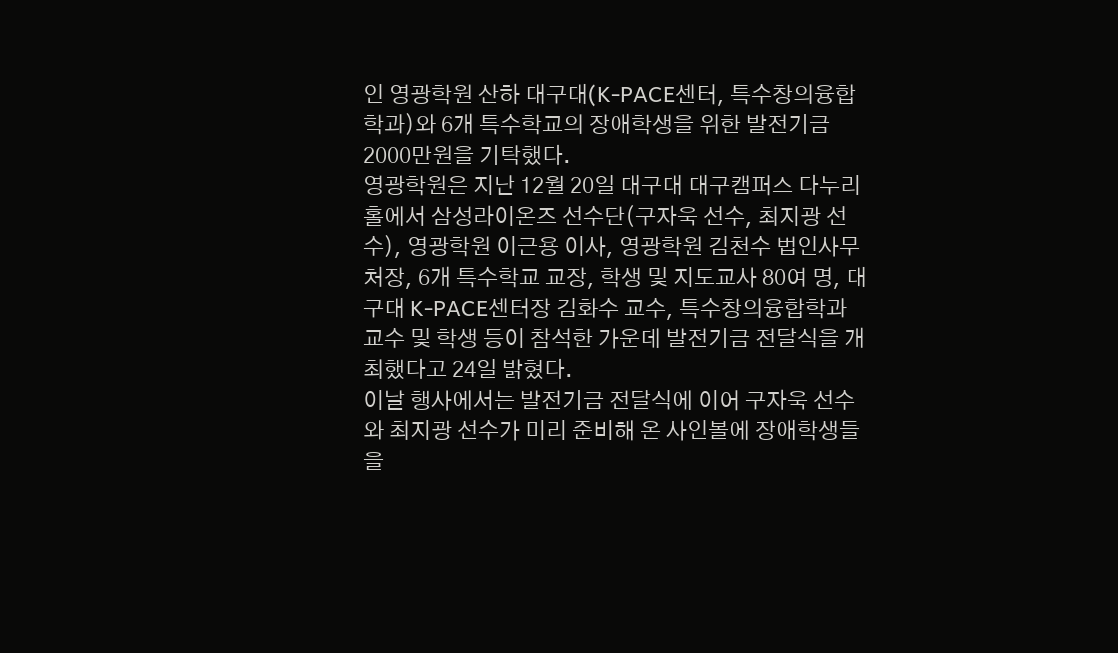인 영광학원 산하 대구대(K-PACE센터, 특수창의융합학과)와 6개 특수학교의 장애학생을 위한 발전기금 2000만원을 기탁했다.
영광학원은 지난 12월 20일 대구대 대구캠퍼스 다누리홀에서 삼성라이온즈 선수단(구자욱 선수, 최지광 선수), 영광학원 이근용 이사, 영광학원 김천수 법인사무처장, 6개 특수학교 교장, 학생 및 지도교사 80여 명, 대구대 K-PACE센터장 김화수 교수, 특수창의융합학과 교수 및 학생 등이 참석한 가운데 발전기금 전달식을 개최했다고 24일 밝혔다.
이날 행사에서는 발전기금 전달식에 이어 구자욱 선수와 최지광 선수가 미리 준비해 온 사인볼에 장애학생들을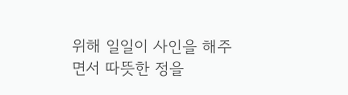위해 일일이 사인을 해주면서 따뜻한 정을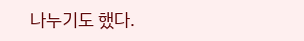나누기도 했다.